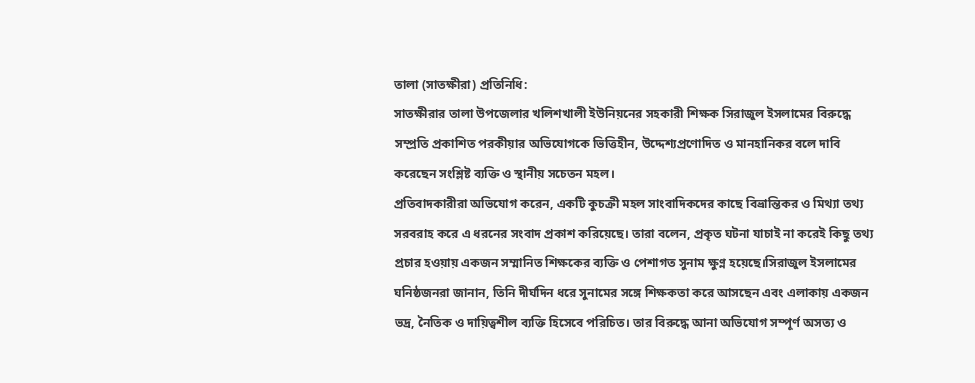তালা (সাতক্ষীরা) প্রতিনিধি:
সাতক্ষীরার তালা উপজেলার খলিশখালী ইউনিয়নের সহকারী শিক্ষক সিরাজুল ইসলামের বিরুদ্ধে সম্প্রতি প্রকাশিত পরকীয়ার অভিযোগকে ভিত্তিহীন, উদ্দেশ্যপ্রণোদিত ও মানহানিকর বলে দাবি করেছেন সংশ্লিষ্ট ব্যক্তি ও স্থানীয় সচেতন মহল।
প্রতিবাদকারীরা অভিযোগ করেন, একটি কুচক্রী মহল সাংবাদিকদের কাছে বিভ্রান্তিকর ও মিথ্যা তথ্য সরবরাহ করে এ ধরনের সংবাদ প্রকাশ করিয়েছে। তারা বলেন, প্রকৃত ঘটনা যাচাই না করেই কিছু তথ্য প্রচার হওয়ায় একজন সম্মানিত শিক্ষকের ব্যক্তি ও পেশাগত সুনাম ক্ষুণ্ন হয়েছে।সিরাজুল ইসলামের ঘনিষ্ঠজনরা জানান, তিনি দীর্ঘদিন ধরে সুনামের সঙ্গে শিক্ষকতা করে আসছেন এবং এলাকায় একজন ভদ্র, নৈতিক ও দায়িত্বশীল ব্যক্তি হিসেবে পরিচিত। তার বিরুদ্ধে আনা অভিযোগ সম্পূর্ণ অসত্য ও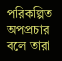পরিকল্পিত অপপ্রচার বলে তারা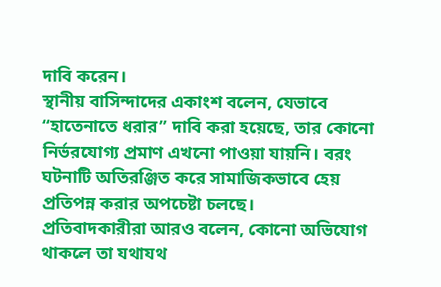দাবি করেন।
স্থানীয় বাসিন্দাদের একাংশ বলেন, যেভাবে “হাতেনাতে ধরার” দাবি করা হয়েছে, তার কোনো নির্ভরযোগ্য প্রমাণ এখনো পাওয়া যায়নি। বরং ঘটনাটি অতিরঞ্জিত করে সামাজিকভাবে হেয় প্রতিপন্ন করার অপচেষ্টা চলছে।
প্রতিবাদকারীরা আরও বলেন, কোনো অভিযোগ থাকলে তা যথাযথ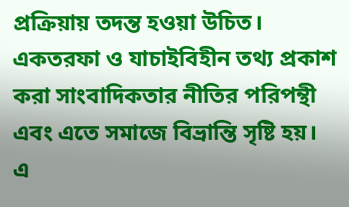প্রক্রিয়ায় তদন্ত হওয়া উচিত। একতরফা ও যাচাইবিহীন তথ্য প্রকাশ করা সাংবাদিকতার নীতির পরিপন্থী এবং এতে সমাজে বিভ্রান্তি সৃষ্টি হয়।
এ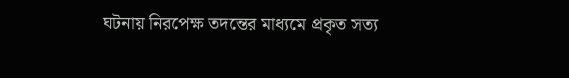ঘটনায় নিরপেক্ষ তদন্তের মাধ্যমে প্রকৃত সত্য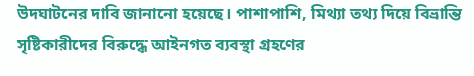উদঘাটনের দাবি জানানো হয়েছে। পাশাপাশি, মিথ্যা তথ্য দিয়ে বিভ্রান্তি সৃষ্টিকারীদের বিরুদ্ধে আইনগত ব্যবস্থা গ্রহণের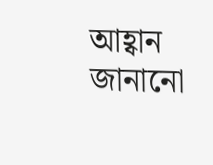আহ্বান জানানো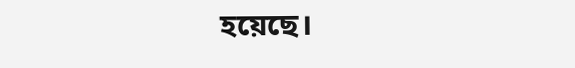হয়েছে।